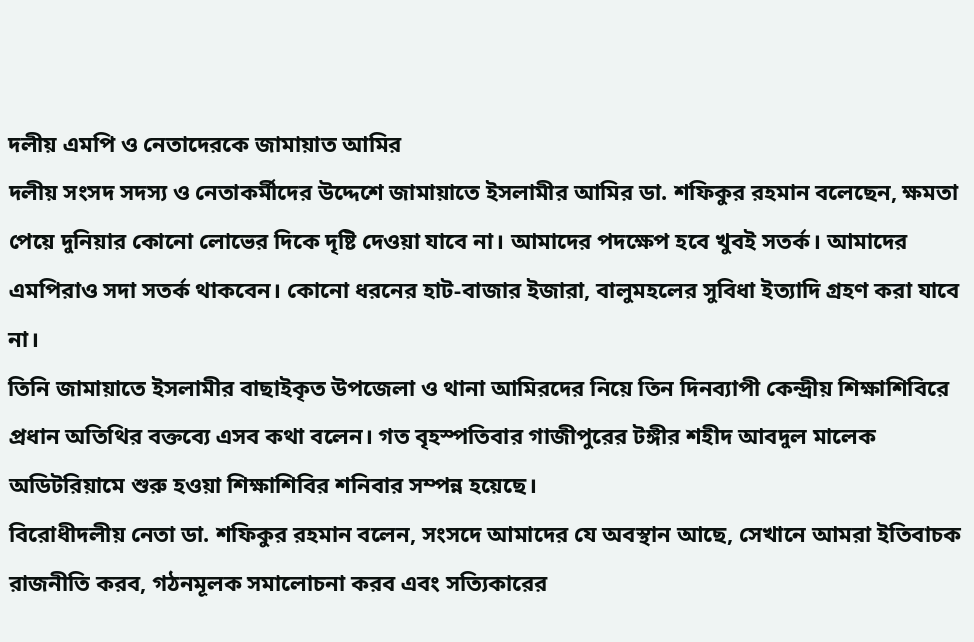দলীয় এমপি ও নেতাদেরকে জামায়াত আমির
দলীয় সংসদ সদস্য ও নেতাকর্মীদের উদ্দেশে জামায়াতে ইসলামীর আমির ডা. শফিকুর রহমান বলেছেন, ক্ষমতা পেয়ে দুনিয়ার কোনো লোভের দিকে দৃষ্টি দেওয়া যাবে না। আমাদের পদক্ষেপ হবে খুবই সতর্ক। আমাদের এমপিরাও সদা সতর্ক থাকবেন। কোনো ধরনের হাট-বাজার ইজারা, বালুমহলের সুবিধা ইত্যাদি গ্রহণ করা যাবে না।
তিনি জামায়াতে ইসলামীর বাছাইকৃত উপজেলা ও থানা আমিরদের নিয়ে তিন দিনব্যাপী কেন্দ্রীয় শিক্ষাশিবিরে প্রধান অতিথির বক্তব্যে এসব কথা বলেন। গত বৃহস্পতিবার গাজীপুরের টঙ্গীর শহীদ আবদুল মালেক অডিটরিয়ামে শুরু হওয়া শিক্ষাশিবির শনিবার সম্পন্ন হয়েছে।
বিরোধীদলীয় নেতা ডা. শফিকুর রহমান বলেন, সংসদে আমাদের যে অবস্থান আছে, সেখানে আমরা ইতিবাচক রাজনীতি করব, গঠনমূলক সমালোচনা করব এবং সত্যিকারের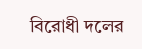বিরোধী দলের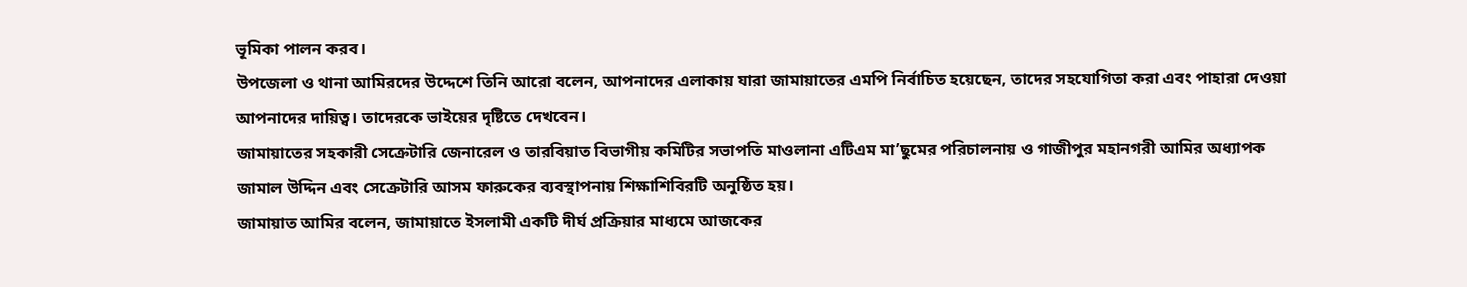ভূমিকা পালন করব।
উপজেলা ও থানা আমিরদের উদ্দেশে তিনি আরো বলেন, আপনাদের এলাকায় যারা জামায়াতের এমপি নির্বাচিত হয়েছেন, তাদের সহযোগিতা করা এবং পাহারা দেওয়া আপনাদের দায়িত্ব। তাদেরকে ভাইয়ের দৃষ্টিতে দেখবেন।
জামায়াতের সহকারী সেক্রেটারি জেনারেল ও তারবিয়াত বিভাগীয় কমিটির সভাপতি মাওলানা এটিএম মা’ছুমের পরিচালনায় ও গাজীপুর মহানগরী আমির অধ্যাপক জামাল উদ্দিন এবং সেক্রেটারি আসম ফারুকের ব্যবস্থাপনায় শিক্ষাশিবিরটি অনুষ্ঠিত হয়।
জামায়াত আমির বলেন, জামায়াতে ইসলামী একটি দীর্ঘ প্রক্রিয়ার মাধ্যমে আজকের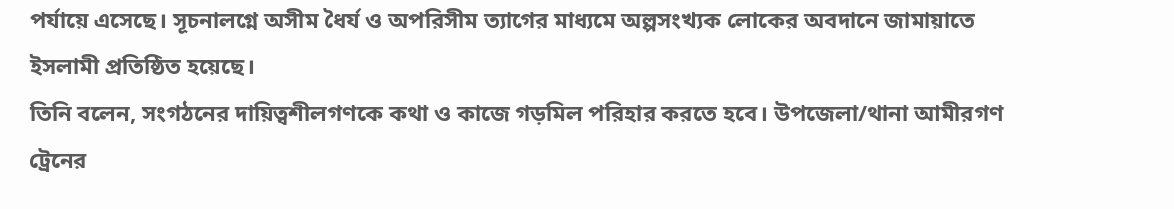পর্যায়ে এসেছে। সূচনালগ্নে অসীম ধৈর্য ও অপরিসীম ত্যাগের মাধ্যমে অল্পসংখ্যক লোকের অবদানে জামায়াতে ইসলামী প্রতিষ্ঠিত হয়েছে।
তিনি বলেন, সংগঠনের দায়িত্বশীলগণকে কথা ও কাজে গড়মিল পরিহার করতে হবে। উপজেলা/থানা আমীরগণ ট্রেনের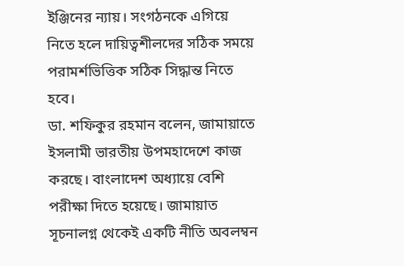ইঞ্জিনের ন্যায়। সংগঠনকে এগিয়ে নিতে হলে দায়িত্বশীলদের সঠিক সময়ে পরামর্শভিত্তিক সঠিক সিদ্ধান্ত নিতে হবে।
ডা. শফিকুর রহমান বলেন, জামায়াতে ইসলামী ভারতীয় উপমহাদেশে কাজ করছে। বাংলাদেশ অধ্যায়ে বেশি পরীক্ষা দিতে হয়েছে। জামায়াত সূচনালগ্ন থেকেই একটি নীতি অবলম্বন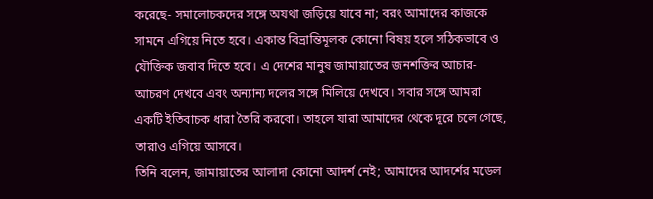করেছে- সমালোচকদের সঙ্গে অযথা জড়িয়ে যাবে না; বরং আমাদের কাজকে সামনে এগিয়ে নিতে হবে। একান্ত বিভ্রান্তিমূলক কোনো বিষয় হলে সঠিকভাবে ও যৌক্তিক জবাব দিতে হবে। এ দেশের মানুষ জামায়াতের জনশক্তির আচার-আচরণ দেখবে এবং অন্যান্য দলের সঙ্গে মিলিয়ে দেখবে। সবার সঙ্গে আমরা একটি ইতিবাচক ধারা তৈরি করবো। তাহলে যারা আমাদের থেকে দূরে চলে গেছে, তারাও এগিয়ে আসবে।
তিনি বলেন, জামায়াতের আলাদা কোনো আদর্শ নেই; আমাদের আদর্শের মডেল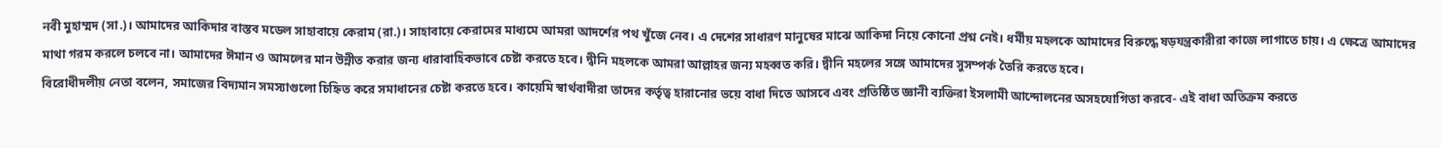নবী মুহাম্মদ (সা.)। আমাদের আকিদার বাস্তব মডেল সাহাবায়ে কেরাম (রা.)। সাহাবায়ে কেরামের মাধ্যমে আমরা আদর্শের পথ খুঁজে নেব। এ দেশের সাধারণ মানুষের মাঝে আকিদা নিয়ে কোনো প্রশ্ন নেই। ধর্মীয় মহলকে আমাদের বিরুদ্ধে ষড়যন্ত্রকারীরা কাজে লাগাতে চায়। এ ক্ষেত্রে আমাদের মাথা গরম করলে চলবে না। আমাদের ঈমান ও আমলের মান উন্নীত করার জন্য ধারাবাহিকভাবে চেষ্টা করতে হবে। দ্বীনি মহলকে আমরা আল্লাহর জন্য মহব্বত করি। দ্বীনি মহলের সঙ্গে আমাদের সুসম্পর্ক তৈরি করতে হবে।
বিরোধীদলীয় নেতা বলেন, সমাজের বিদ্যমান সমস্যাগুলো চিহ্নিত করে সমাধানের চেষ্টা করতে হবে। কায়েমি স্বার্থবাদীরা তাদের কর্তৃত্ব হারানোর ভয়ে বাধা দিতে আসবে এবং প্রতিষ্ঠিত জ্ঞানী ব্যক্তিরা ইসলামী আন্দোলনের অসহযোগিতা করবে- এই বাধা অতিক্রম করতে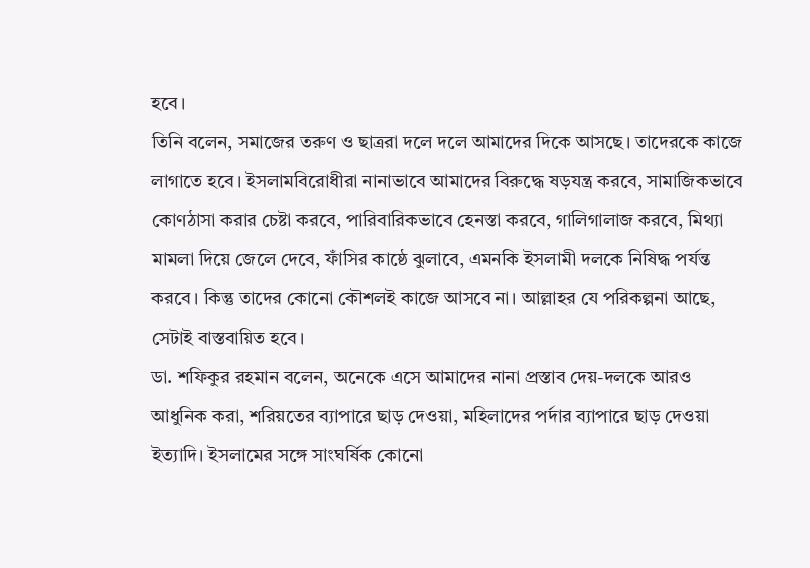হবে।
তিনি বলেন, সমাজের তরুণ ও ছাত্ররা দলে দলে আমাদের দিকে আসছে। তাদেরকে কাজে লাগাতে হবে। ইসলামবিরোধীরা নানাভাবে আমাদের বিরুদ্ধে ষড়যন্ত্র করবে, সামাজিকভাবে কোণঠাসা করার চেষ্টা করবে, পারিবারিকভাবে হেনস্তা করবে, গালিগালাজ করবে, মিথ্যা মামলা দিয়ে জেলে দেবে, ফাঁসির কাষ্ঠে ঝুলাবে, এমনকি ইসলামী দলকে নিষিদ্ধ পর্যন্ত করবে। কিন্তু তাদের কোনো কৌশলই কাজে আসবে না। আল্লাহর যে পরিকল্পনা আছে, সেটাই বাস্তবায়িত হবে।
ডা. শফিকুর রহমান বলেন, অনেকে এসে আমাদের নানা প্রস্তাব দেয়-দলকে আরও আধুনিক করা, শরিয়তের ব্যাপারে ছাড় দেওয়া, মহিলাদের পর্দার ব্যাপারে ছাড় দেওয়া ইত্যাদি। ইসলামের সঙ্গে সাংঘর্ষিক কোনো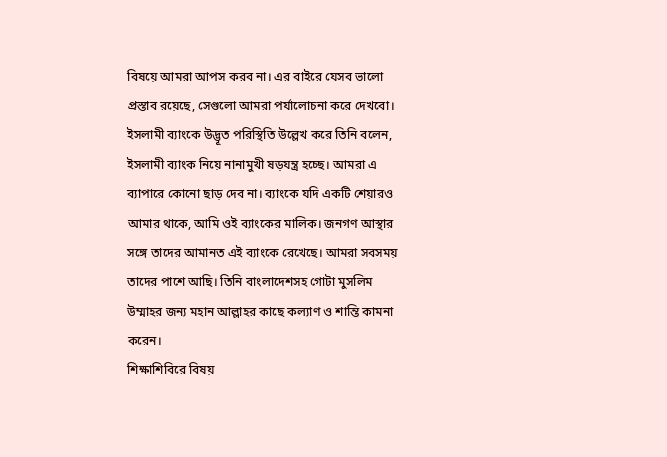বিষয়ে আমরা আপস করব না। এর বাইরে যেসব ভালো প্রস্তাব রয়েছে, সেগুলো আমরা পর্যালোচনা করে দেখবো।
ইসলামী ব্যাংকে উদ্ভূত পরিস্থিতি উল্লেখ করে তিনি বলেন, ইসলামী ব্যাংক নিয়ে নানামুখী ষড়যন্ত্র হচ্ছে। আমরা এ ব্যাপারে কোনো ছাড় দেব না। ব্যাংকে যদি একটি শেয়ারও আমার থাকে, আমি ওই ব্যাংকের মালিক। জনগণ আস্থার সঙ্গে তাদের আমানত এই ব্যাংকে রেখেছে। আমরা সবসময় তাদের পাশে আছি। তিনি বাংলাদেশসহ গোটা মুসলিম উম্মাহর জন্য মহান আল্লাহর কাছে কল্যাণ ও শান্তি কামনা করেন।
শিক্ষাশিবিরে বিষয়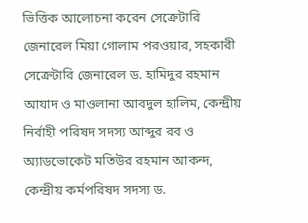ভিত্তিক আলোচনা করেন সেক্রেটারি জেনারেল মিয়া গোলাম পরওয়ার, সহকারী সেক্রেটারি জেনারেল ড. হামিদুর রহমান আযাদ ও মাওলানা আবদুল হালিম, কেন্দ্রীয় নির্বাহী পরিষদ সদস্য আব্দুর রব ও অ্যাডভোকেট মতিউর রহমান আকন্দ, কেন্দ্রীয় কর্মপরিষদ সদস্য ড.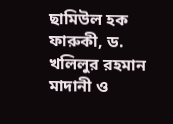ছামিউল হক ফারুকী, ড. খলিলুর রহমান মাদানী ও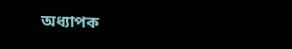অধ্যাপক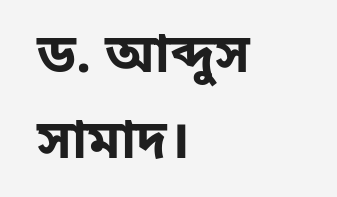ড. আব্দুস সামাদ।